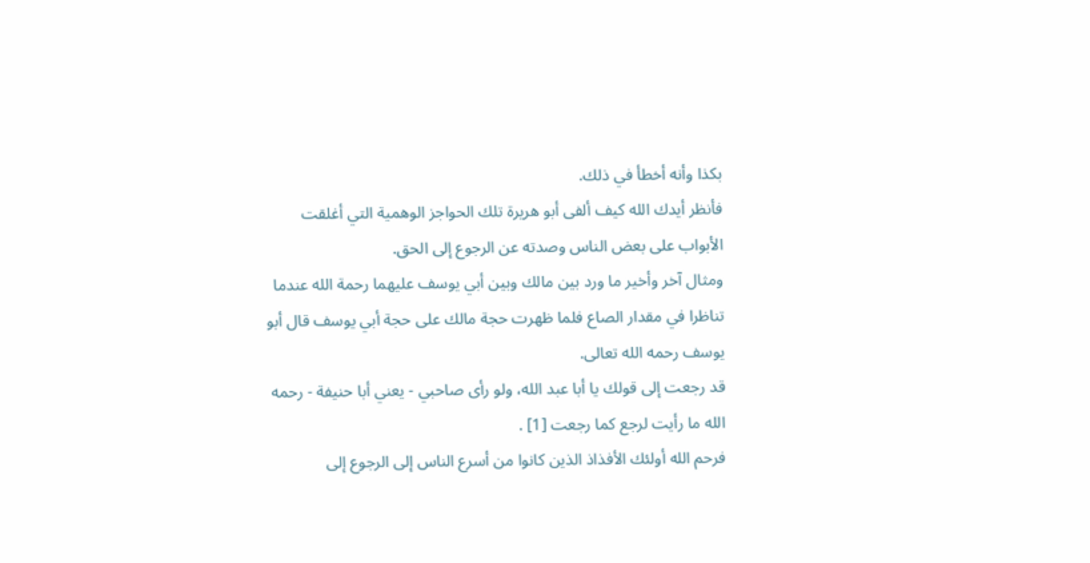بكذا وأنه أخطأ في ذلك.
فأنظر أيدك الله كيف ألفى أبو هريرة تلك الحواجز الوهمية التي أغلقت الأبواب على بعض الناس وصدته عن الرجوع إلى الحق.
ومثال آخر وأخير ما ورد بين مالك وبين أبي يوسف عليهما رحمة الله عندما تناظرا في مقدار الصاع فلما ظهرت حجة مالك على حجة أبي يوسف قال أبو يوسف رحمه الله تعالى.
قد رجعت إلى قولك يا أبا عبد الله، ولو رأى صاحبي - يعني أبا حنيفة - رحمه الله ما رأيت لرجع كما رجعت [1] .
فرحم الله أولئك الأفذاذ الذين كانوا من أسرع الناس إلى الرجوع إلى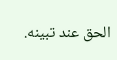الحق عند تبينه.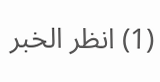(1) انظر الخبر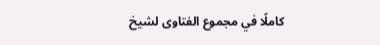كاملًا في مجموع الفتاوى لشيخ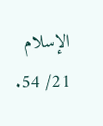الإسلام 21/ 54.